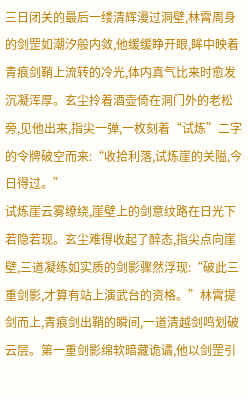三日闭关的最后一缕清辉漫过洞壁,林霄周身的剑罡如潮汐般内敛,他缓缓睁开眼,眸中映着青痕剑鞘上流转的冷光,体内真气比来时愈发沉凝浑厚。玄尘拎着酒壶倚在洞门外的老松旁,见他出来,指尖一弹,一枚刻着“试炼”二字的令牌破空而来:“收拾利落,试炼崖的关隘,今日得过。”
试炼崖云雾缭绕,崖壁上的剑意纹路在日光下若隐若现。玄尘难得收起了醉态,指尖点向崖壁,三道凝练如实质的剑影骤然浮现:“破此三重剑影,才算有站上演武台的资格。”林霄提剑而上,青痕剑出鞘的瞬间,一道清越剑鸣划破云层。第一重剑影绵软暗藏诡谲,他以剑罡引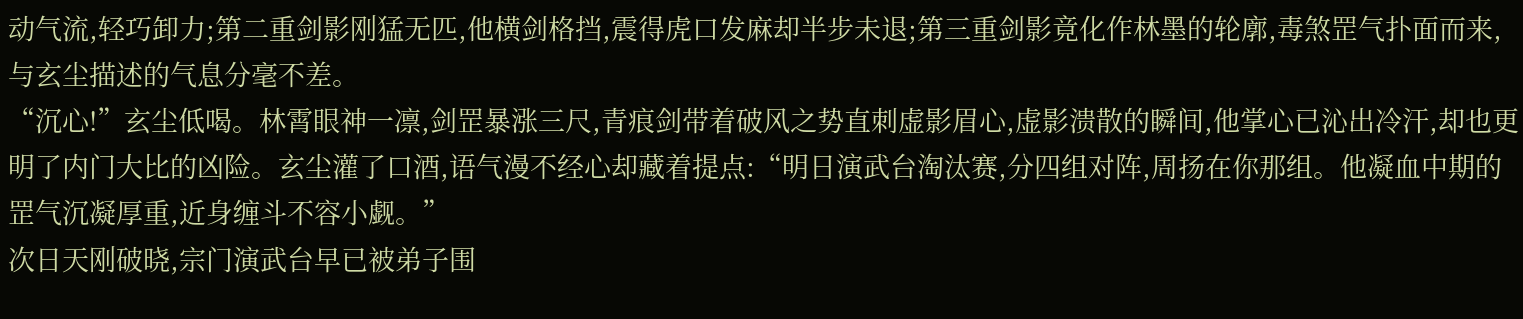动气流,轻巧卸力;第二重剑影刚猛无匹,他横剑格挡,震得虎口发麻却半步未退;第三重剑影竟化作林墨的轮廓,毒煞罡气扑面而来,与玄尘描述的气息分毫不差。
“沉心!”玄尘低喝。林霄眼神一凛,剑罡暴涨三尺,青痕剑带着破风之势直刺虚影眉心,虚影溃散的瞬间,他掌心已沁出冷汗,却也更明了内门大比的凶险。玄尘灌了口酒,语气漫不经心却藏着提点:“明日演武台淘汰赛,分四组对阵,周扬在你那组。他凝血中期的罡气沉凝厚重,近身缠斗不容小觑。”
次日天刚破晓,宗门演武台早已被弟子围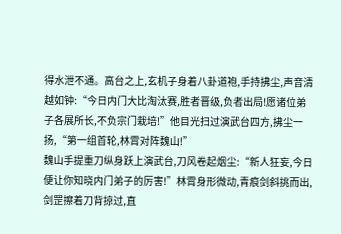得水泄不通。高台之上,玄机子身着八卦道袍,手持拂尘,声音清越如钟:“今日内门大比淘汰赛,胜者晋级,负者出局!愿诸位弟子各展所长,不负宗门栽培!”他目光扫过演武台四方,拂尘一扬,“第一组首轮,林霄对阵魏山!”
魏山手提重刀纵身跃上演武台,刀风卷起烟尘:“新人狂妄,今日便让你知晓内门弟子的厉害!”林霄身形微动,青痕剑斜挑而出,剑罡擦着刀背掠过,直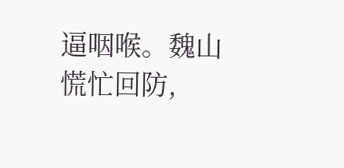逼咽喉。魏山慌忙回防,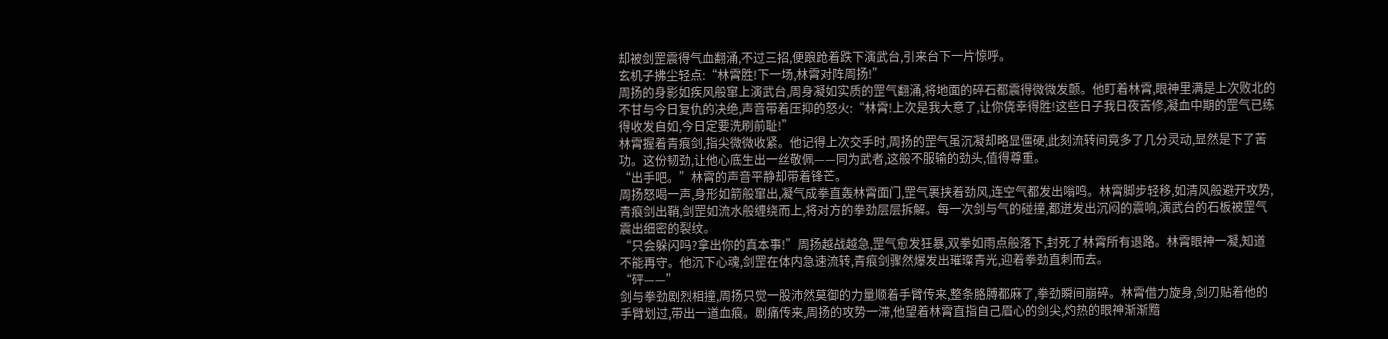却被剑罡震得气血翻涌,不过三招,便踉跄着跌下演武台,引来台下一片惊呼。
玄机子拂尘轻点:“林霄胜!下一场,林霄对阵周扬!”
周扬的身影如疾风般窜上演武台,周身凝如实质的罡气翻涌,将地面的碎石都震得微微发颤。他盯着林霄,眼神里满是上次败北的不甘与今日复仇的决绝,声音带着压抑的怒火:“林霄!上次是我大意了,让你侥幸得胜!这些日子我日夜苦修,凝血中期的罡气已练得收发自如,今日定要洗刷前耻!”
林霄握着青痕剑,指尖微微收紧。他记得上次交手时,周扬的罡气虽沉凝却略显僵硬,此刻流转间竟多了几分灵动,显然是下了苦功。这份韧劲,让他心底生出一丝敬佩——同为武者,这般不服输的劲头,值得尊重。
“出手吧。”林霄的声音平静却带着锋芒。
周扬怒喝一声,身形如箭般窜出,凝气成拳直轰林霄面门,罡气裹挟着劲风,连空气都发出嗡鸣。林霄脚步轻移,如清风般避开攻势,青痕剑出鞘,剑罡如流水般缠绕而上,将对方的拳劲层层拆解。每一次剑与气的碰撞,都迸发出沉闷的震响,演武台的石板被罡气震出细密的裂纹。
“只会躲闪吗?拿出你的真本事!”周扬越战越急,罡气愈发狂暴,双拳如雨点般落下,封死了林霄所有退路。林霄眼神一凝,知道不能再守。他沉下心魂,剑罡在体内急速流转,青痕剑骤然爆发出璀璨青光,迎着拳劲直刺而去。
“砰——”
剑与拳劲剧烈相撞,周扬只觉一股沛然莫御的力量顺着手臂传来,整条胳膊都麻了,拳劲瞬间崩碎。林霄借力旋身,剑刃贴着他的手臂划过,带出一道血痕。剧痛传来,周扬的攻势一滞,他望着林霄直指自己眉心的剑尖,灼热的眼神渐渐黯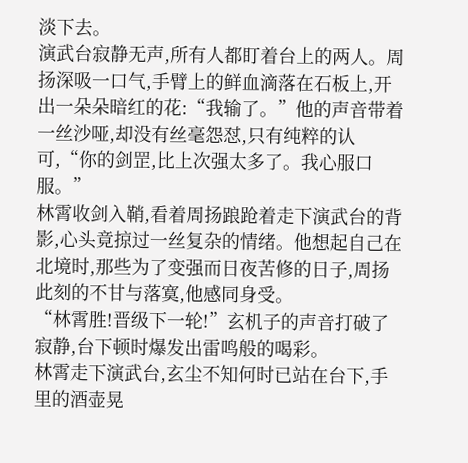淡下去。
演武台寂静无声,所有人都盯着台上的两人。周扬深吸一口气,手臂上的鲜血滴落在石板上,开出一朵朵暗红的花:“我输了。”他的声音带着一丝沙哑,却没有丝毫怨怼,只有纯粹的认可,“你的剑罡,比上次强太多了。我心服口服。”
林霄收剑入鞘,看着周扬踉跄着走下演武台的背影,心头竟掠过一丝复杂的情绪。他想起自己在北境时,那些为了变强而日夜苦修的日子,周扬此刻的不甘与落寞,他感同身受。
“林霄胜!晋级下一轮!”玄机子的声音打破了寂静,台下顿时爆发出雷鸣般的喝彩。
林霄走下演武台,玄尘不知何时已站在台下,手里的酒壶晃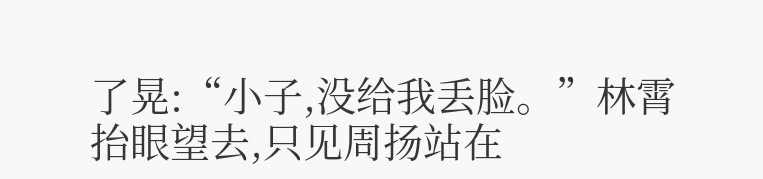了晃:“小子,没给我丢脸。”林霄抬眼望去,只见周扬站在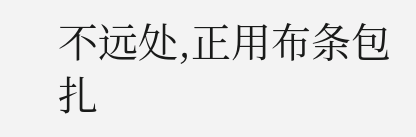不远处,正用布条包扎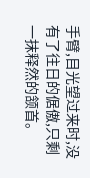手臂,目光望过来时,没有了往日的倨傲,只剩一抹释然的颔首。